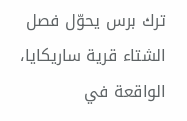ترك برس يحوّل فصل الشتاء قرية ساريكايا، الواقعة في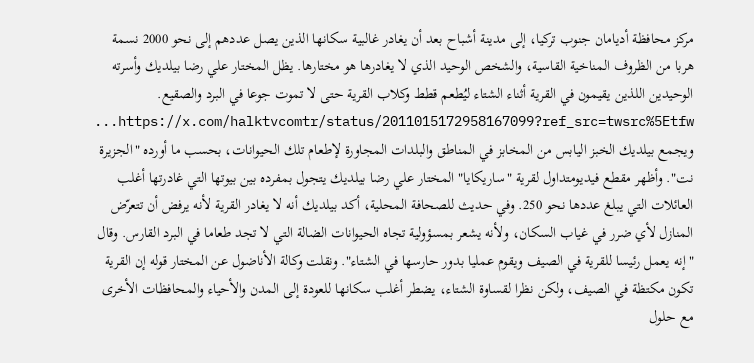مركز محافظة أديامان جنوب تركيا، إلى مدينة أشباح بعد أن يغادر غالبية سكانها الذين يصل عددهم إلى نحو 2000 نسمة هربا من الظروف المناخية القاسية، والشخص الوحيد الذي لا يغادرها هو مختارها. يظل المختار علي رضا بيلديك وأسرته الوحيدين اللذين يقيمون في القرية أثناء الشتاء ليُطعم قطط وكلاب القرية حتى لا تموت جوعا في البرد والصقيع. https://x.com/halktvcomtr/status/2011015172958167099?ref_src=twsrc%5Etfw... ويجمع بيلديك الخبز اليابس من المخابز في المناطق والبلدات المجاورة لإطعام تلك الحيوانات، بحسب ما أورده "الجزيرة نت". وأظهر مقطع فيديومتداول لقرية "ساريكايا" المختار علي رضا بيلديك يتجول بمفرده بين بيوتها التي غادرتها أغلب العائلات التي يبلغ عددها نحو 250. وفي حديث للصحافة المحلية، أكد بيلديك أنه لا يغادر القرية لأنه يرفض أن تتعرّض المنازل لأي ضرر في غياب السكان، ولأنه يشعر بمسؤولية تجاه الحيوانات الضالة التي لا تجد طعاما في البرد القارس. وقال "إنه يعمل رئيسا للقرية في الصيف ويقوم عمليا بدور حارسها في الشتاء". ونقلت وكالة الأناضول عن المختار قوله إن القرية تكون مكتظة في الصيف، ولكن نظرا لقساوة الشتاء، يضطر أغلب سكانها للعودة إلى المدن والأحياء والمحافظات الأخرى مع حلول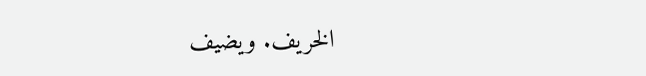الخريف. ويضيف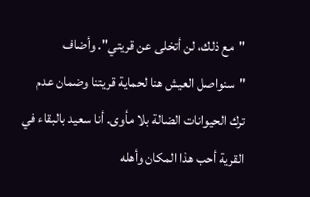"مع ذلك، لن أتخلى عن قريتي". وأضاف "سنواصل العيش هنا لحماية قريتنا وضمان عدم ترك الحيوانات الضالة بلا مأوى. أنا سعيد بالبقاء في القرية أحب هذا المكان وأهله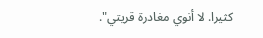كثيرا. لا أنوي مغادرة قريتي".